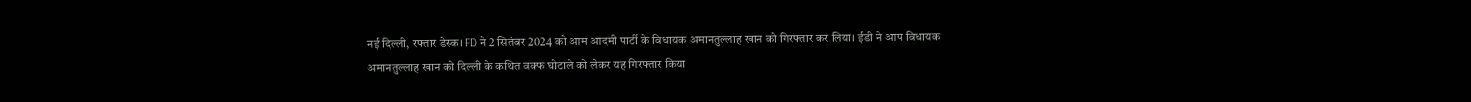नई दिल्ली, रफ्तार डेस्क। FD ने 2 सितंबर 2024 को आम आदमी पार्टी के विधायक अमानतुल्लाह खान को गिरफ्तार कर लिया। ईडी ने आप विधायक अमानतुल्लाह खान को दिल्ली के कथित वक्फ घोटाले को लेकर यह गिरफ्तार किया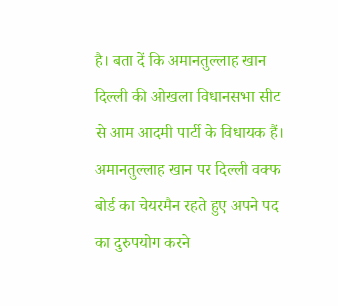है। बता दें कि अमानतुल्लाह खान दिल्ली की ओखला विधानसभा सीट से आम आदमी पार्टी के विधायक हैं। अमानतुल्लाह खान पर दिल्ली वक्फ बोर्ड का चेयरमैन रहते हुए अपने पद का दुरुपयोग करने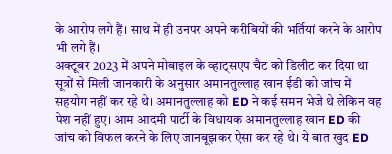के आरोप लगे हैं। साथ में ही उनपर अपने करीबियों की भर्तियां करने के आरोप भी लगे हैं।
अक्टूबर 2023 में अपने मोबाइल के व्हाट्सएप चैट को डिलीट कर दिया था
सूत्रों से मिली जानकारी के अनुसार अमानतुल्लाह खान ईडी को जांच में सहयोग नहीं कर रहे थे। अमानतुल्लाह को ED ने कई समन भेजे थे लेकिन वह पेश नहीं हुए। आम आदमी पार्टी के विधायक अमानतुल्लाह खान ED की जांच को विफल करने के लिए जानबूझकर ऐसा कर रहे थे। ये बात खुद ED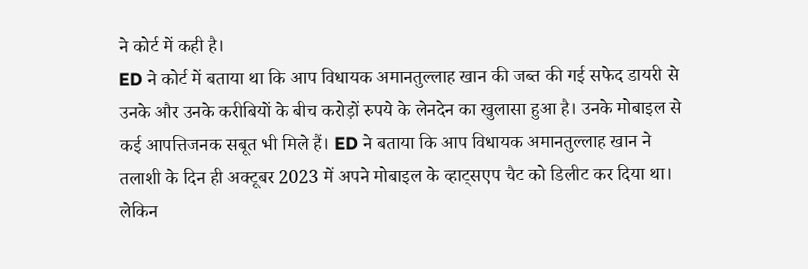ने कोर्ट में कही है।
ED ने कोर्ट में बताया था कि आप विधायक अमानतुल्लाह खान की जब्त की गई सफेद डायरी से उनके और उनके करीबियों के बीच करोड़ों रुपये के लेनदेन का खुलासा हुआ है। उनके मोबाइल से कई आपत्तिजनक सबूत भी मिले हैं। ED ने बताया कि आप विधायक अमानतुल्लाह खान ने तलाशी के दिन ही अक्टूबर 2023 में अपने मोबाइल के व्हाट्सएप चैट को डिलीट कर दिया था।
लेकिन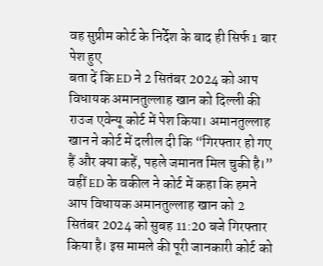वह सुप्रीम कोर्ट के निर्देश के बाद ही सिर्फ 1 बार पेश हुए
बता दें कि ED ने 2 सितंबर 2024 को आप विधायक अमानतुल्लाह खान को दिल्ली की राउज एवेन्यू कोर्ट में पेश किया। अमानतुल्लाह खान ने कोर्ट में दलील दी कि “गिरफ्तार हो गए हैं और क्या कहें, पहले जमानत मिल चुकी है।” वहीं ED के वकील ने कोर्ट में कहा कि हमने आप विधायक अमानतुल्लाह खान को 2 सितंबर 2024 को सुबह 11:20 बजे गिरफ्तार किया है। इस मामले की पूरी जानकारी कोर्ट को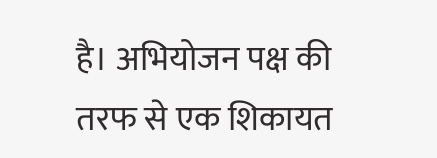है। अभियोजन पक्ष की तरफ से एक शिकायत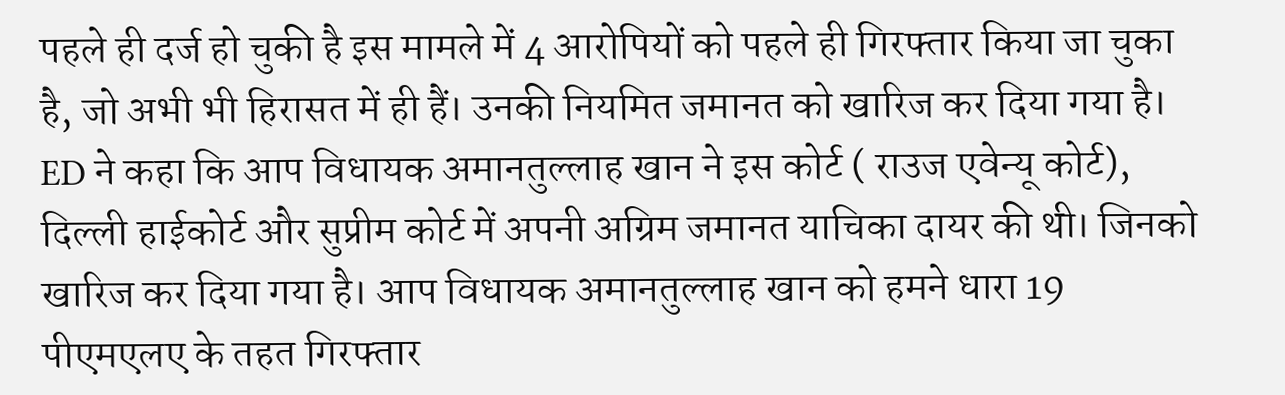पहले ही दर्ज हो चुकी है इस मामले में 4 आरोपियों को पहले ही गिरफ्तार किया जा चुका है, जो अभी भी हिरासत में ही हैं। उनकी नियमित जमानत को खारिज कर दिया गया है।
ED ने कहा कि आप विधायक अमानतुल्लाह खान ने इस कोर्ट ( राउज एवेन्यू कोर्ट), दिल्ली हाईकोर्ट और सुप्रीम कोर्ट में अपनी अग्रिम जमानत याचिका दायर की थी। जिनको खारिज कर दिया गया है। आप विधायक अमानतुल्लाह खान को हमने धारा 19 पीएमएलए के तहत गिरफ्तार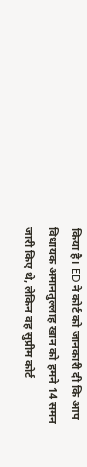किया है। ED ने कोर्ट को जानकारी दी कि आप विधायक अमानतुल्लाह खान को हमने 14 समन जारी किए थे, लेकिन वह सुप्रीम कोर्ट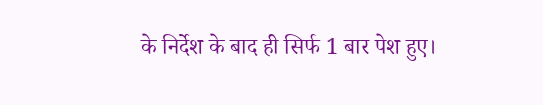के निर्देश के बाद ही सिर्फ 1 बार पेश हुए।